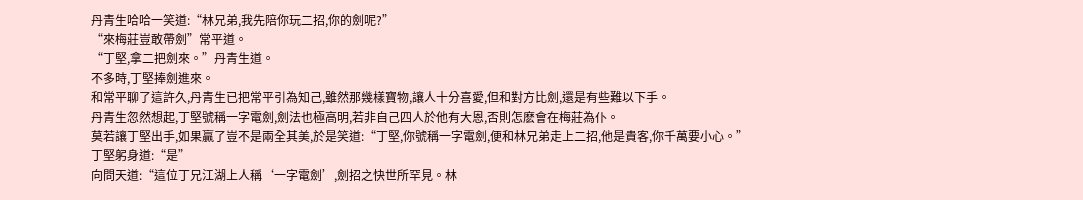丹青生哈哈一笑道:“林兄弟,我先陪你玩二招,你的劍呢?”
“來梅莊豈敢帶劍”常平道。
“丁堅,拿二把劍來。”丹青生道。
不多時,丁堅捧劍進來。
和常平聊了這許久,丹青生已把常平引為知己,雖然那幾樣寶物,讓人十分喜愛,但和對方比劍,還是有些難以下手。
丹青生忽然想起,丁堅號稱一字電劍,劍法也極高明,若非自己四人於他有大恩,否則怎麽會在梅莊為仆。
莫若讓丁堅出手,如果贏了豈不是兩全其美,於是笑道:“丁堅,你號稱一字電劍,便和林兄弟走上二招,他是貴客,你千萬要小心。”
丁堅躬身道:“是”
向問天道:“這位丁兄江湖上人稱‘一字電劍’,劍招之快世所罕見。林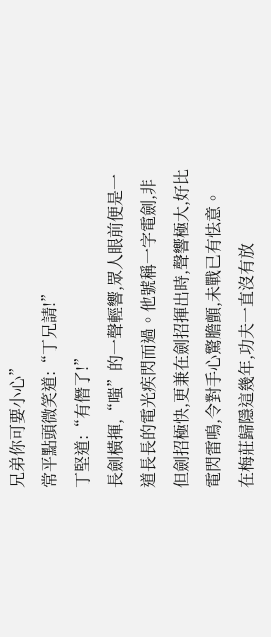兄弟你可要小心”
常平點頭微笑道:“丁兄請!”
丁堅道:“有僭了!”
長劍橫揮,“嗤”的一聲輕響,眾人眼前便是一道長長的電光疾閃而過。他號稱一字電劍,非但劍招極快,更兼在劍招揮出時,聲響極大,好比電閃雷鳴,令對手心驚膽顫,未戰已有怯意。
在梅莊歸隱這幾年,功夫一直沒有放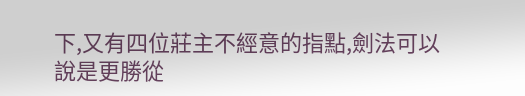下,又有四位莊主不經意的指點,劍法可以說是更勝從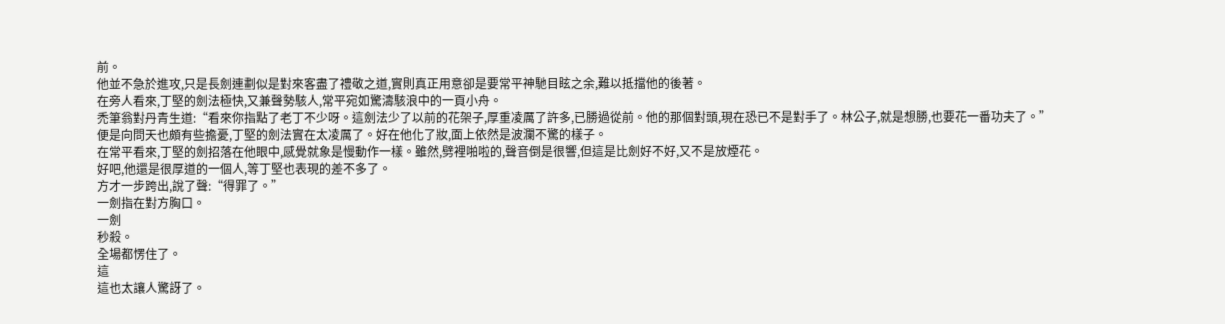前。
他並不急於進攻,只是長劍連劃似是對來客盡了禮敬之道,實則真正用意卻是要常平神馳目眩之余,難以抵擋他的後著。
在旁人看來,丁堅的劍法極快,又兼聲勢駭人,常平宛如驚濤駭浪中的一頁小舟。
禿筆翁對丹青生道:“看來你指點了老丁不少呀。這劍法少了以前的花架子,厚重凌厲了許多,已勝過從前。他的那個對頭,現在恐已不是對手了。林公子,就是想勝,也要花一番功夫了。”
便是向問天也頗有些擔憂,丁堅的劍法實在太凌厲了。好在他化了妝,面上依然是波瀾不驚的樣子。
在常平看來,丁堅的劍招落在他眼中,感覺就象是慢動作一樣。雖然,劈裡啪啦的,聲音倒是很響,但這是比劍好不好,又不是放煙花。
好吧,他還是很厚道的一個人,等丁堅也表現的差不多了。
方才一步跨出,說了聲:“得罪了。”
一劍指在對方胸口。
一劍
秒殺。
全場都愣住了。
這
這也太讓人驚訝了。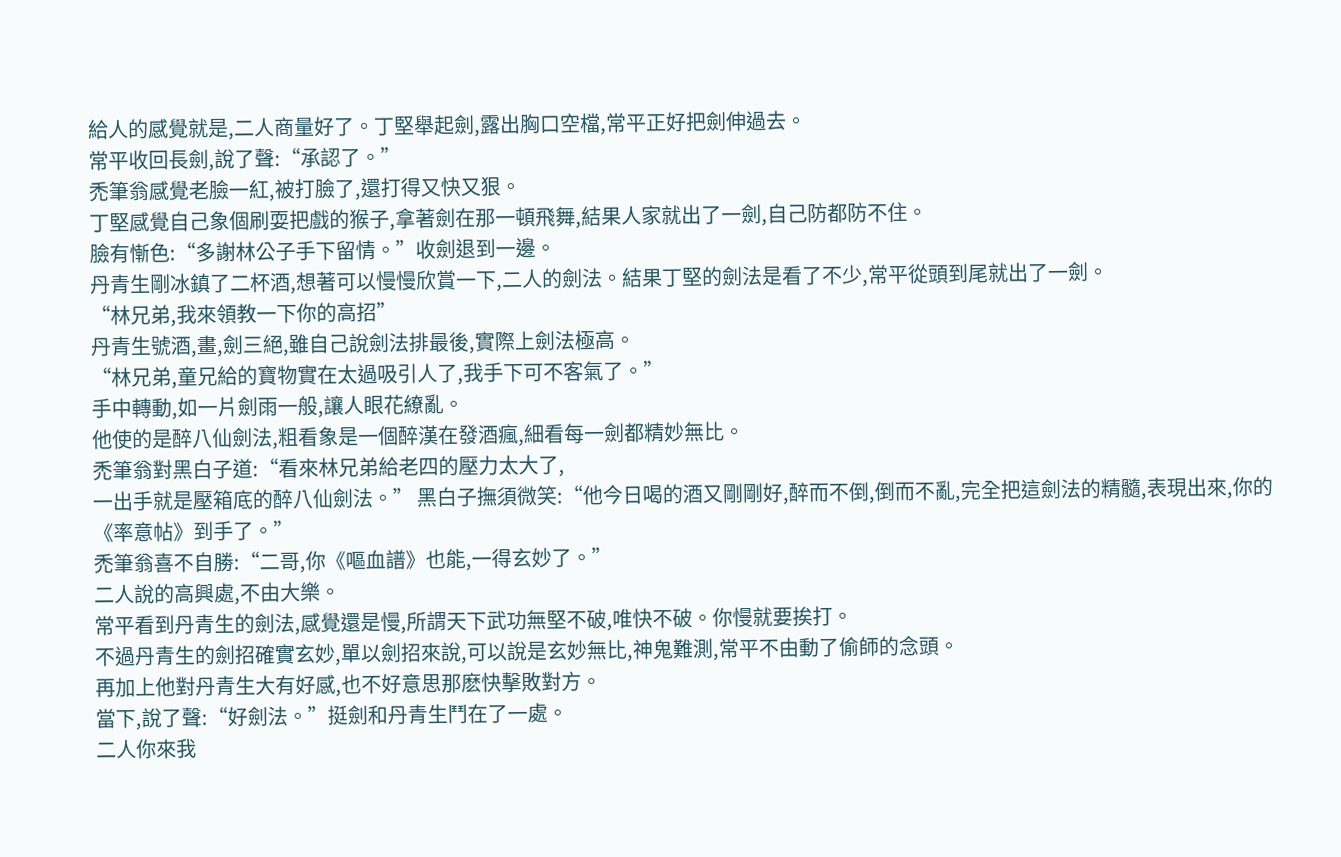給人的感覺就是,二人商量好了。丁堅舉起劍,露出胸口空檔,常平正好把劍伸過去。
常平收回長劍,說了聲:“承認了。”
禿筆翁感覺老臉一紅,被打臉了,還打得又快又狠。
丁堅感覺自己象個刷耍把戲的猴子,拿著劍在那一頓飛舞,結果人家就出了一劍,自己防都防不住。
臉有慚色:“多謝林公子手下留情。”收劍退到一邊。
丹青生剛冰鎮了二杯酒,想著可以慢慢欣賞一下,二人的劍法。結果丁堅的劍法是看了不少,常平從頭到尾就出了一劍。
“林兄弟,我來領教一下你的高招”
丹青生號酒,畫,劍三絕,雖自己說劍法排最後,實際上劍法極高。
“林兄弟,童兄給的寶物實在太過吸引人了,我手下可不客氣了。”
手中轉動,如一片劍雨一般,讓人眼花繚亂。
他使的是醉八仙劍法,粗看象是一個醉漢在發酒瘋,細看每一劍都精妙無比。
禿筆翁對黑白子道:“看來林兄弟給老四的壓力太大了,
一出手就是壓箱底的醉八仙劍法。” 黑白子撫須微笑:“他今日喝的酒又剛剛好,醉而不倒,倒而不亂,完全把這劍法的精髓,表現出來,你的《率意帖》到手了。”
禿筆翁喜不自勝:“二哥,你《嘔血譜》也能,一得玄妙了。”
二人說的高興處,不由大樂。
常平看到丹青生的劍法,感覺還是慢,所謂天下武功無堅不破,唯快不破。你慢就要挨打。
不過丹青生的劍招確實玄妙,單以劍招來說,可以說是玄妙無比,神鬼難測,常平不由動了偷師的念頭。
再加上他對丹青生大有好感,也不好意思那麽快擊敗對方。
當下,說了聲:“好劍法。”挺劍和丹青生鬥在了一處。
二人你來我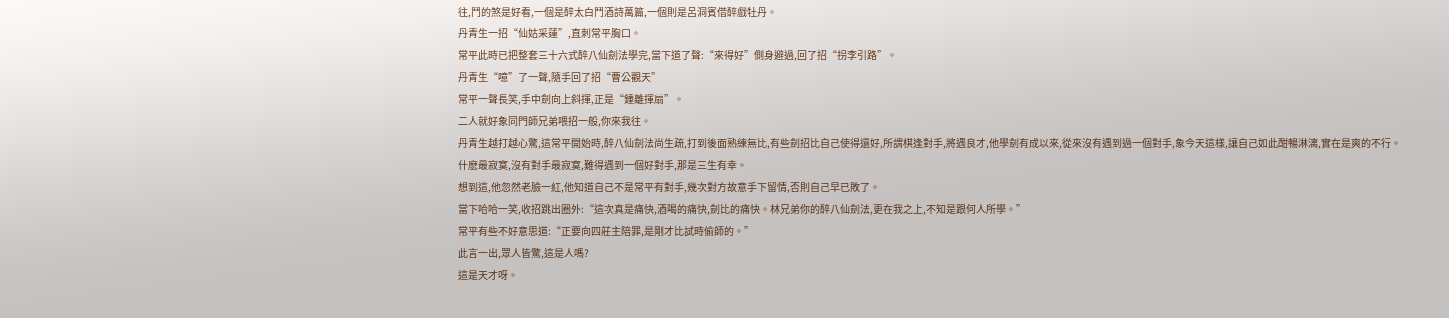往,鬥的煞是好看,一個是醉太白鬥酒詩萬篇,一個則是呂洞賓借醉戲牡丹。
丹青生一招“仙姑采蓮”,直刺常平胸口。
常平此時已把整套三十六式醉八仙劍法學完,當下道了聲:“來得好”側身避過,回了招“拐李引路”。
丹青生“噫”了一聲,隨手回了招“曹公觀天”
常平一聲長笑,手中劍向上斜揮,正是“鍾離揮扇”。
二人就好象同門師兄弟喂招一般,你來我往。
丹青生越打越心驚,這常平開始時,醉八仙劍法尚生疏,打到後面熟練無比,有些劍招比自己使得還好,所謂棋逢對手,將遇良才,他學劍有成以來,從來沒有遇到過一個對手,象今天這樣,讓自己如此酣暢淋漓,實在是爽的不行。
什麽最寂寞,沒有對手最寂寞,難得遇到一個好對手,那是三生有幸。
想到這,他忽然老臉一紅,他知道自己不是常平有對手,幾次對方故意手下留情,否則自己早已敗了。
當下哈哈一笑,收招跳出圈外:“這次真是痛快,酒喝的痛快,劍比的痛快。林兄弟你的醉八仙劍法,更在我之上,不知是跟何人所學。”
常平有些不好意思道:“正要向四莊主陪罪,是剛才比試時偷師的。”
此言一出,眾人皆驚,這是人嗎?
這是天才呀。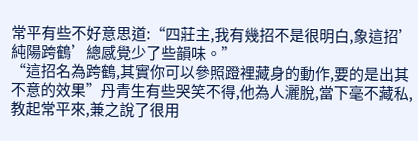常平有些不好意思道:“四莊主,我有幾招不是很明白,象這招’純陽跨鶴’總感覺少了些韻味。”
“這招名為跨鶴,其實你可以參照蹬裡藏身的動作,要的是出其不意的效果”丹青生有些哭笑不得,他為人灑脫,當下毫不藏私,教起常平來,兼之說了很用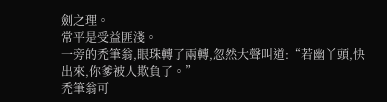劍之理。
常平是受益匪淺。
一旁的禿筆翁,眼珠轉了兩轉,忽然大聲叫道:“若幽丫頭,快出來,你爹被人欺負了。”
禿筆翁可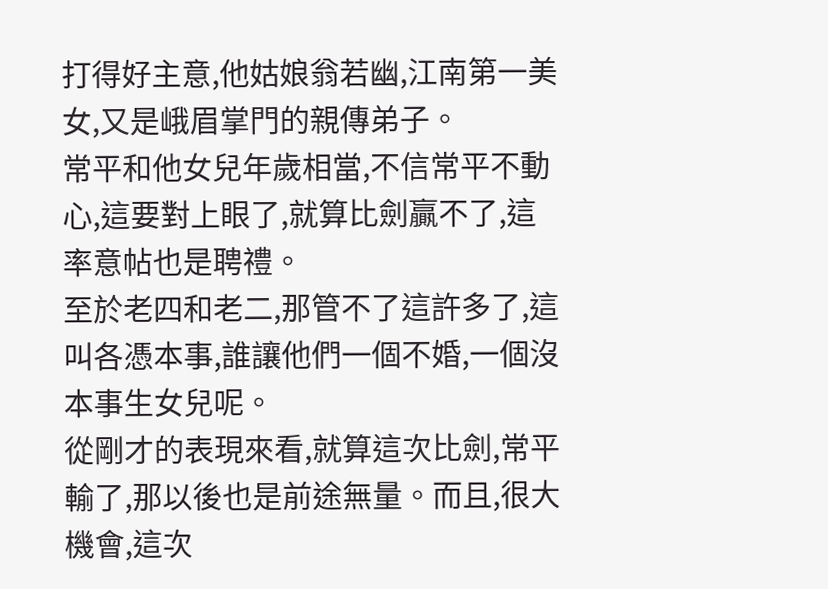打得好主意,他姑娘翁若幽,江南第一美女,又是峨眉掌門的親傳弟子。
常平和他女兒年歲相當,不信常平不動心,這要對上眼了,就算比劍贏不了,這率意帖也是聘禮。
至於老四和老二,那管不了這許多了,這叫各憑本事,誰讓他們一個不婚,一個沒本事生女兒呢。
從剛才的表現來看,就算這次比劍,常平輸了,那以後也是前途無量。而且,很大機會,這次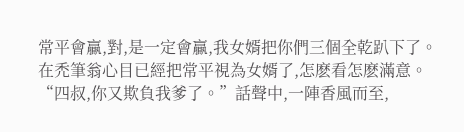常平會贏,對,是一定會贏,我女婿把你們三個全乾趴下了。
在禿筆翁心目已經把常平視為女婿了,怎麽看怎麽滿意。
“四叔,你又欺負我爹了。”話聲中,一陣香風而至,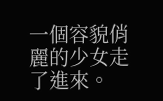一個容貌俏麗的少女走了進來。